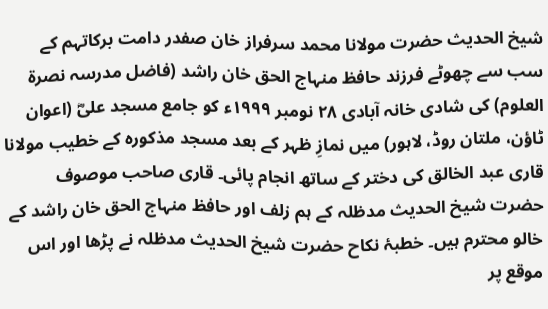شیخ الحدیث حضرت مولانا محمد سرفراز خان صفدر دامت برکاتہم کے سب سے چھوٹے فرزند حافظ منہاج الحق خان راشد (فاضل مدرسہ نصرۃ العلوم) کی شادی خانہ آبادی ۲۸ نومبر ۱۹۹۹ء کو جامع مسجد علیؓ (اعوان ٹاؤن، ملتان روڈ، لاہور) میں نمازِ ظہر کے بعد مسجد مذکورہ کے خطیب مولانا قاری عبد الخالق کی دختر کے ساتھ انجام پائی۔ قاری صاحب موصوف حضرت شیخ الحدیث مدظلہ کے ہم زلف اور حافظ منہاج الحق خان راشد کے خالو محترم ہیں۔ خطبۂ نکاح حضرت شیخ الحدیث مدظلہ نے پڑھا اور اس موقع پر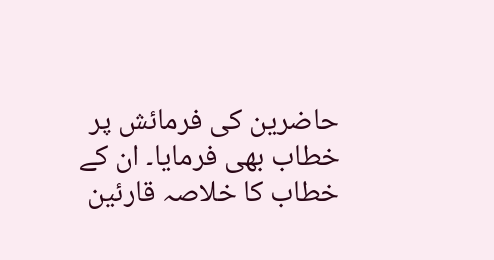حاضرین کی فرمائش پر خطاب بھی فرمایا۔ ان کے خطاب کا خلاصہ قارئین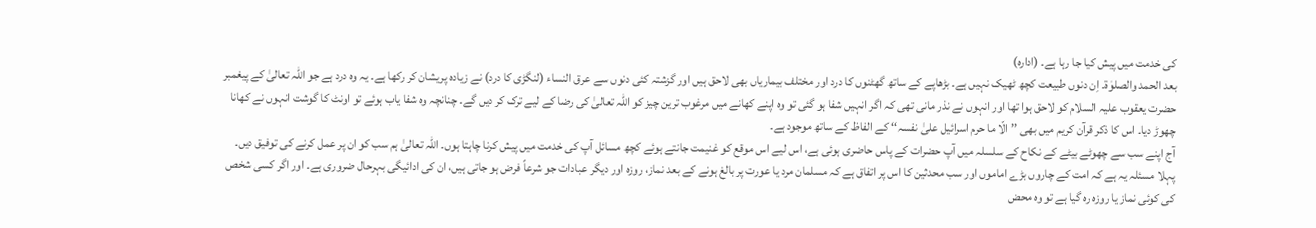کی خدمت میں پیش کیا جا رہا ہے۔ (ادارہ)
بعد الحمد والصلوٰۃ۔ اِن دنوں طبیعت کچھ ٹھیک نہیں ہے۔ بڑھاپے کے ساتھ گھٹنوں کا درد اور مختلف بیماریاں بھی لاحق ہیں اور گزشتہ کئی دنوں سے عرق النساء (لنگڑی کا درد) نے زیادہ پریشان کر رکھا ہے۔ یہ وہ درد ہے جو اللہ تعالیٰ کے پیغمبر حضرت یعقوب علیہ السلام کو لاحق ہوا تھا اور انہوں نے نذر مانی تھی کہ اگر انہیں شفا ہو گئی تو وہ اپنے کھانے میں مرغوب ترین چیز کو اللہ تعالیٰ کی رضا کے لیے ترک کر دیں گے۔ چنانچہ وہ شفا یاب ہوئے تو اونٹ کا گوشت انہوں نے کھانا چھوڑ دیا۔ اس کا ذکر قرآن کریم میں بھی ’’الّا ما حرم اسرائیل علیٰ نفسہ‘‘ کے الفاظ کے ساتھ موجود ہے۔
آج اپنے سب سے چھوٹے بیٹے کے نکاح کے سلسلہ میں آپ حضرات کے پاس حاضری ہوئی ہے، اس لیے اس موقع کو غنیمت جانتے ہوئے کچھ مسائل آپ کی خدمت میں پیش کرنا چاہتا ہوں۔ اللہ تعالیٰ ہم سب کو ان پر عمل کرنے کی توفیق دیں۔
پہلا مسئلہ یہ ہے کہ امت کے چاروں بڑے اماموں اور سب محدثین کا اس پر اتفاق ہے کہ مسلمان مرد یا عورت پر بالغ ہونے کے بعد نماز، روزہ اور دیگر عبادات جو شرعاً فرض ہو جاتی ہیں، ان کی ادائیگی بہرحال ضروری ہے۔ اور اگر کسی شخص کی کوئی نماز یا روزہ رہ گیا ہے تو وہ محض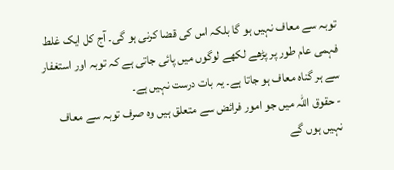توبہ سے معاف نہیں ہو گا بلکہ اس کی قضا کرنی ہو گی۔ آج کل ایک غلط فہمی عام طور پر پڑھے لکھے لوگوں میں پائی جاتی ہے کہ توبہ اور استغفار سے ہر گناہ معاف ہو جاتا ہے۔ یہ بات درست نہیں ہے۔
- حقوق اللہ میں جو امور فرائض سے متعلق ہیں وہ صرف توبہ سے معاف نہیں ہوں گے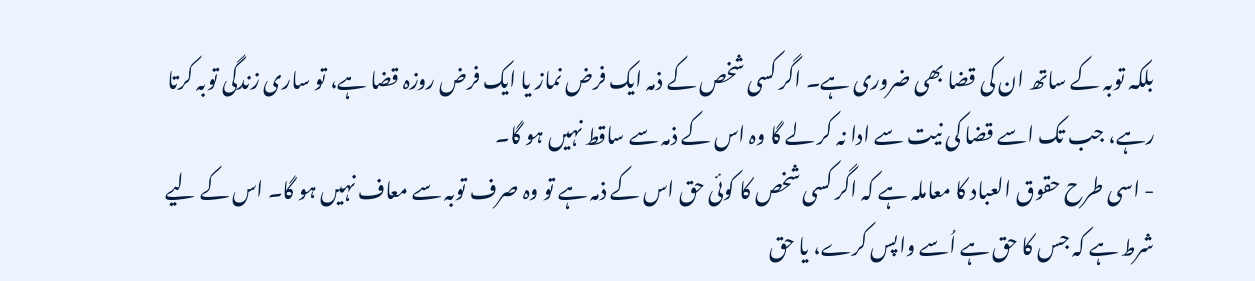بلکہ توبہ کے ساتھ ان کی قضا بھی ضروری ہے۔ اگر کسی شخص کے ذمہ ایک فرض نماز یا ایک فرض روزہ قضا ہے، تو ساری زندگی توبہ کرتا رہے، جب تک اسے قضا کی نیت سے ادا نہ کر لے گا وہ اس کے ذمہ سے ساقط نہیں ہو گا۔
- اسی طرح حقوق العباد کا معاملہ ہے کہ اگر کسی شخص کا کوئی حق اس کے ذمہ ہے تو وہ صرف توبہ سے معاف نہیں ہو گا۔ اس کے لیے شرط ہے کہ جس کا حق ہے اُسے واپس کرے، یا حق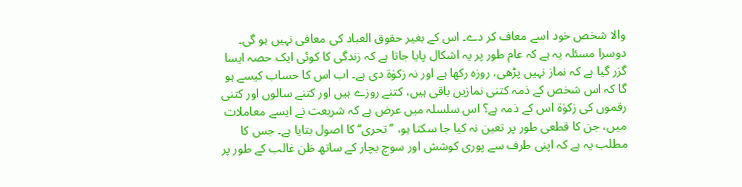والا شخص خود اسے معاف کر دے۔ اس کے بغیر حقوق العباد کی معافی نہیں ہو گی۔
دوسرا مسئلہ یہ ہے کہ عام طور پر یہ اشکال پایا جاتا ہے کہ زندگی کا کوئی ایک حصہ ایسا گزر گیا ہے کہ نماز نہیں پڑھی، روزہ رکھا ہے اور نہ زکوٰۃ دی ہے۔ اب اس کا حساب کیسے ہو گا کہ اس شخص کے ذمہ کتنی نمازیں باقی ہیں، کتنے روزے ہیں اور کتنے سالوں اور کتنی رقموں کی زکوٰۃ اس کے ذمہ ہے؟ اس سلسلہ میں عرض ہے کہ شریعت نے ایسے معاملات میں، جن کا قطعی طور پر تعین نہ کیا جا سکتا ہو، ’’تحری‘‘ کا اصول بتایا ہے۔ جس کا مطلب یہ ہے کہ اپنی طرف سے پوری کوشش اور سوچ بچار کے ساتھ ظن غالب کے طور پر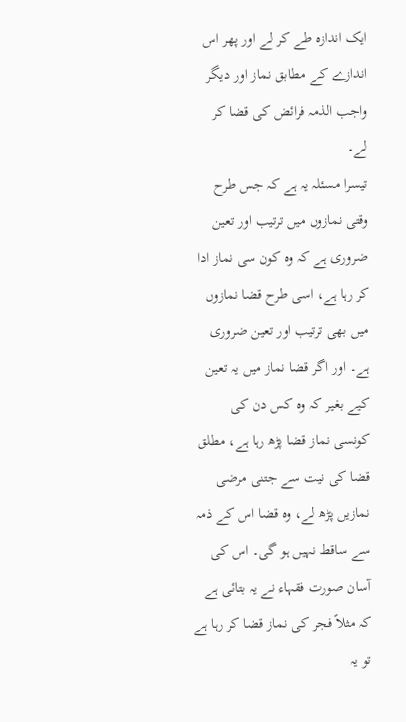ایک اندازہ طے کر لے اور پھر اس اندازے کے مطابق نماز اور دیگر واجب الذمہ فرائض کی قضا کر لے۔
تیسرا مسئلہ یہ ہے کہ جس طرح وقتی نمازوں میں ترتیب اور تعین ضروری ہے کہ وہ کون سی نماز ادا کر رہا ہے، اسی طرح قضا نمازوں میں بھی ترتیب اور تعین ضروری ہے۔ اور اگر قضا نماز میں یہ تعین کیے بغیر کہ وہ کس دن کی کونسی نماز قضا پڑھ رہا ہے، مطلق قضا کی نیت سے جتنی مرضی نمازیں پڑھ لے، وہ قضا اس کے ذمہ سے ساقط نہیں ہو گی۔ اس کی آسان صورت فقہاء نے یہ بتائی ہے کہ مثلاً فجر کی نماز قضا کر رہا ہے تو یہ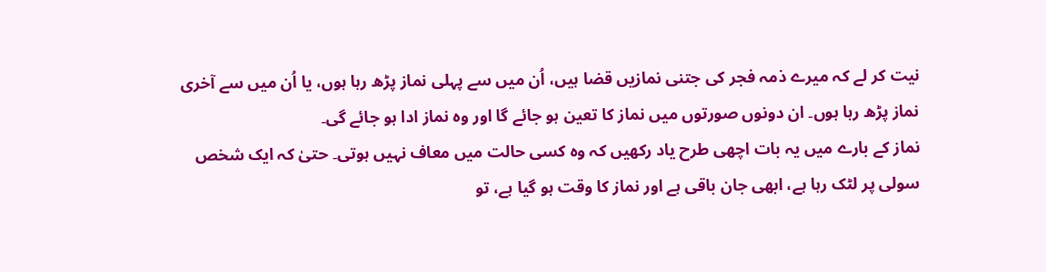نیت کر لے کہ میرے ذمہ فجر کی جتنی نمازیں قضا ہیں، اُن میں سے پہلی نماز پڑھ رہا ہوں، یا اُن میں سے آخری نماز پڑھ رہا ہوں۔ ان دونوں صورتوں میں نماز کا تعین ہو جائے گا اور وہ نماز ادا ہو جائے گی۔
نماز کے بارے میں یہ بات اچھی طرح یاد رکھیں کہ وہ کسی حالت میں معاف نہیں ہوتی۔ حتیٰ کہ ایک شخص سولی پر لٹک رہا ہے، ابھی جان باقی ہے اور نماز کا وقت ہو گیا ہے، تو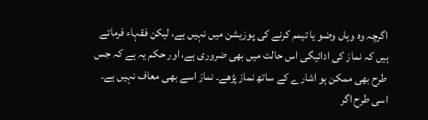اگرچہ وہ وہاں وضو یا تیمم کرنے کی پوزیشن میں نہیں ہے، لیکن فقہاء فرماتے ہیں کہ نماز کی ادائیگی اس حالت میں بھی ضروری ہے، اور حکم یہ ہے کہ جس طرح بھی ممکن ہو اشارے کے ساتھ نماز پڑھے۔ نماز اسے بھی معاف نہیں ہے۔
اسی طرح اگر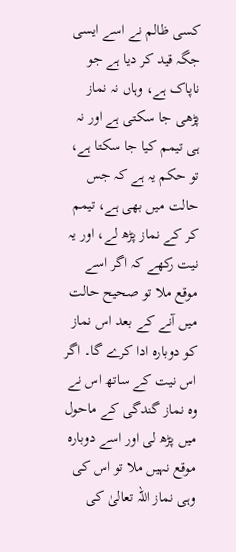کسی ظالم نے اسے ایسی جگہ قید کر دیا ہے جو ناپاک ہے، وہاں نہ نماز پڑھی جا سکتی ہے اور نہ ہی تیمم کیا جا سکتا ہے، تو حکم یہ ہے کہ جس حالت میں بھی ہے، تیمم کر کے نماز پڑھ لے، اور یہ نیت رکھے کہ اگر اسے موقع ملا تو صحیح حالت میں آنے کے بعد اس نماز کو دوبارہ ادا کرے گا۔ اگر اس نیت کے ساتھ اس نے وہ نماز گندگی کے ماحول میں پڑھ لی اور اسے دوبارہ موقع نہیں ملا تو اس کی وہی نماز اللہ تعالیٰ کی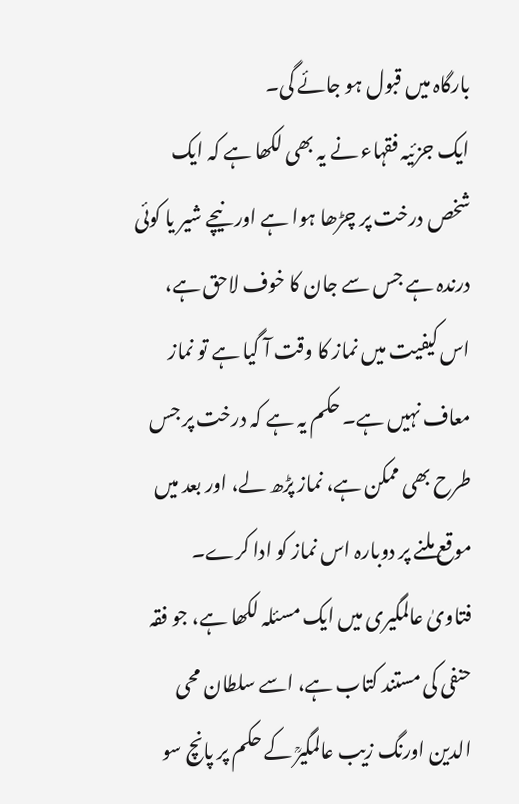بارگاہ میں قبول ہو جائے گی۔
ایک جزئیہ فقہاء نے یہ بھی لکھا ہے کہ ایک شخص درخت پر چڑھا ہوا ہے اور نیچے شیر یا کوئی درندہ ہے جس سے جان کا خوف لاحق ہے، اس کیفیت میں نماز کا وقت آ گیا ہے تو نماز معاف نہیں ہے۔ حکم یہ ہے کہ درخت پر جس طرح بھی ممکن ہے، نماز پڑھ لے، اور بعد میں موقع ملنے پر دوبارہ اس نماز کو ادا کرے۔
فتاویٰ عالمگیری میں ایک مسئلہ لکھا ہے، جو فقہ حنفی کی مستند کتاب ہے، اسے سلطان محی الدین اورنگ زیب عالمگیرؒ کے حکم پر پانچ سو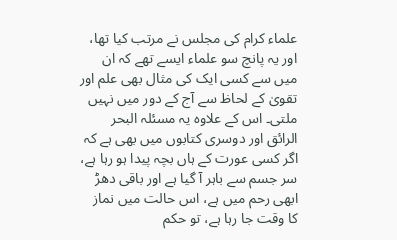علماء کرام کی مجلس نے مرتب کیا تھا، اور یہ پانچ سو علماء ایسے تھے کہ ان میں سے کسی ایک کی مثال بھی علم اور تقویٰ کے لحاظ سے آج کے دور میں نہیں ملتی۔ اس کے علاوہ یہ مسئلہ البحر الرائق اور دوسری کتابوں میں بھی ہے کہ اگر کسی عورت کے ہاں بچہ پیدا ہو رہا ہے، سر جسم سے باہر آ گیا ہے اور باقی دھڑ ابھی رحم میں ہے، اس حالت میں نماز کا وقت جا رہا ہے، تو حکم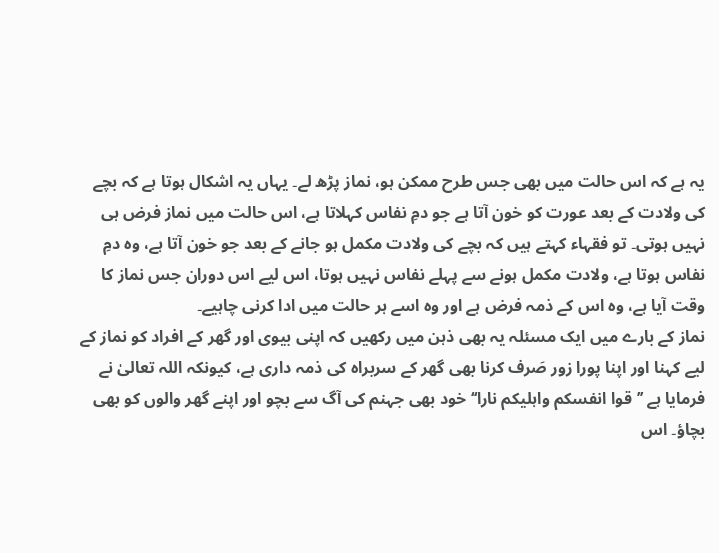یہ ہے کہ اس حالت میں بھی جس طرح ممکن ہو، نماز پڑھ لے۔ یہاں یہ اشکال ہوتا ہے کہ بچے کی ولادت کے بعد عورت کو خون آتا ہے جو دمِ نفاس کہلاتا ہے، اس حالت میں نماز فرض ہی نہیں ہوتی۔ تو فقہاء کہتے ہیں کہ بچے کی ولادت مکمل ہو جانے کے بعد جو خون آتا ہے، وہ دمِ نفاس ہوتا ہے، ولادت مکمل ہونے سے پہلے نفاس نہیں ہوتا، اس لیے اس دوران جس نماز کا وقت آیا ہے، وہ اس کے ذمہ فرض ہے اور وہ اسے ہر حالت میں ادا کرنی چاہیے۔
نماز کے بارے میں ایک مسئلہ یہ بھی ذہن میں رکھیں کہ اپنی بیوی اور گھر کے افراد کو نماز کے لیے کہنا اور اپنا پورا زور صَرف کرنا بھی گھر کے سربراہ کی ذمہ داری ہے، کیونکہ اللہ تعالیٰ نے فرمایا ہے ’’قوا انفسکم واہلیکم نارا‘‘ خود بھی جہنم کی آگ سے بچو اور اپنے گھر والوں کو بھی بچاؤ۔ اس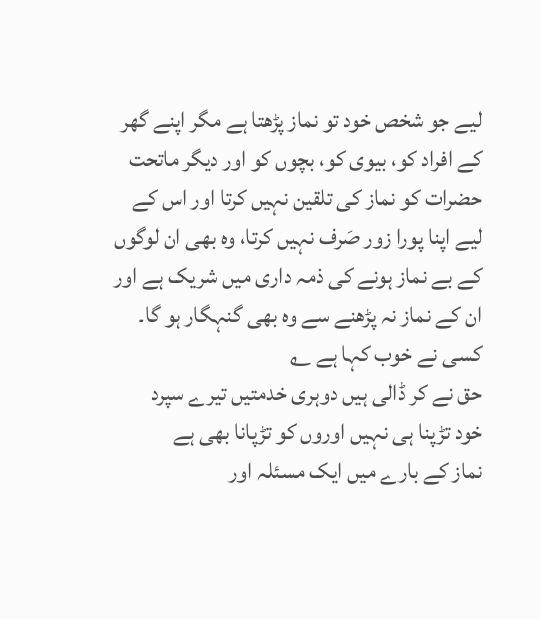لیے جو شخص خود تو نماز پڑھتا ہے مگر اپنے گھر کے افراد کو، بیوی کو، بچوں کو اور دیگر ماتحت حضرات کو نماز کی تلقین نہیں کرتا اور اس کے لیے اپنا پورا زور صَرف نہیں کرتا، وہ بھی ان لوگوں کے بے نماز ہونے کی ذمہ داری میں شریک ہے اور ان کے نماز نہ پڑھنے سے وہ بھی گنہگار ہو گا۔ کسی نے خوب کہا ہے ؎
حق نے کر ڈالی ہیں دوہری خدمتیں تیرے سپرد
خود تڑپنا ہی نہیں اوروں کو تڑپانا بھی ہے
نماز کے بارے میں ایک مسئلہ اور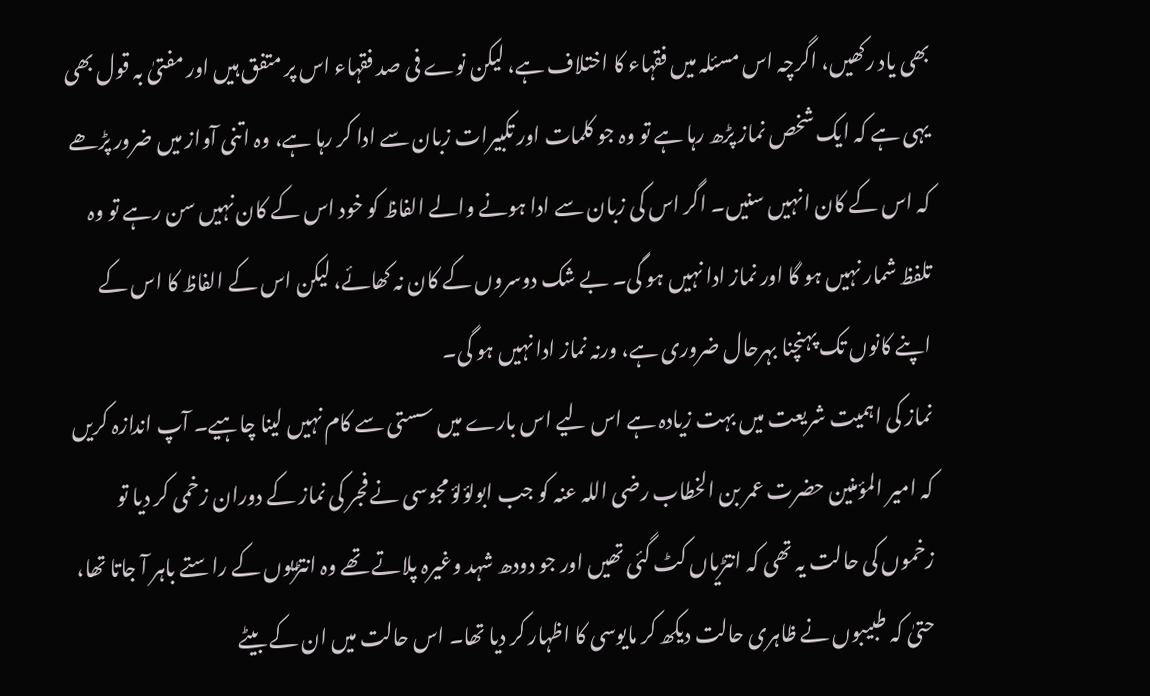بھی یاد رکھیں، اگرچہ اس مسئلہ میں فقہاء کا اختلاف ہے، لیکن نوے فی صد فقہاء اس پر متفق ہیں اور مفتیٰ بہ قول بھی یہی ہے کہ ایک شخص نماز پڑھ رہا ہے تو وہ جو کلمات اور تکبیرات زبان سے ادا کر رہا ہے، وہ اتنی آواز میں ضرور پڑھے کہ اس کے کان انہیں سنیں۔ اگر اس کی زبان سے ادا ہونے والے الفاظ کو خود اس کے کان نہیں سن رہے تو وہ تلفظ شمار نہیں ہو گا اور نماز ادا نہیں ہو گی۔ بے شک دوسروں کے کان نہ کھائے، لیکن اس کے الفاظ کا اس کے اپنے کانوں تک پہنچنا بہرحال ضروری ہے، ورنہ نماز ادا نہیں ہو گی۔
نماز کی اہمیت شریعت میں بہت زیادہ ہے اس لیے اس بارے میں سستی سے کام نہیں لینا چاہیے۔ آپ اندازہ کریں کہ امیر المؤمنین حضرت عمر بن الخطاب رضی اللہ عنہ کو جب ابولؤلؤ مجوسی نے فجر کی نماز کے دوران زخمی کر دیا تو زخموں کی حالت یہ تھی کہ انتڑیاں کٹ گئی تھیں اور جو دودھ شہد وغیرہ پلاتے تھے وہ انتڑیوں کے راستے باہر آ جاتا تھا، حتیٰ کہ طبیبوں نے ظاہری حالت دیکھ کر مایوسی کا اظہار کر دیا تھا۔ اس حالت میں ان کے بیٹے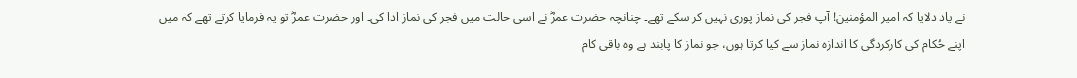نے یاد دلایا کہ امیر المؤمنین! آپ فجر کی نماز پوری نہیں کر سکے تھے۔ چنانچہ حضرت عمرؓ نے اسی حالت میں فجر کی نماز ادا کی۔ اور حضرت عمرؓ تو یہ فرمایا کرتے تھے کہ میں اپنے حُکام کی کارکردگی کا اندازہ نماز سے کیا کرتا ہوں، جو نماز کا پابند ہے وہ باقی کام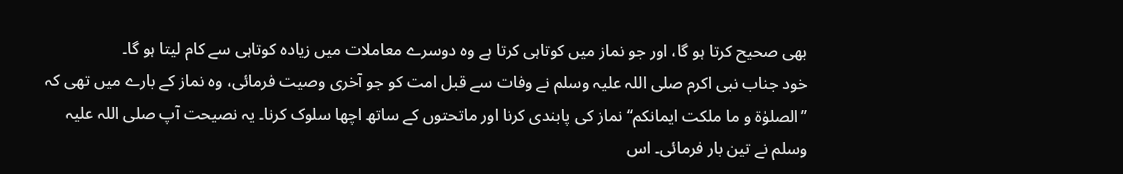بھی صحیح کرتا ہو گا، اور جو نماز میں کوتاہی کرتا ہے وہ دوسرے معاملات میں زیادہ کوتاہی سے کام لیتا ہو گا۔
خود جناب نبی اکرم صلی اللہ علیہ وسلم نے وفات سے قبل امت کو جو آخری وصیت فرمائی، وہ نماز کے بارے میں تھی کہ ’’الصلوٰۃ و ما ملکت ایمانکم‘‘ نماز کی پابندی کرنا اور ماتحتوں کے ساتھ اچھا سلوک کرنا۔ یہ نصیحت آپ صلی اللہ علیہ وسلم نے تین بار فرمائی۔ اس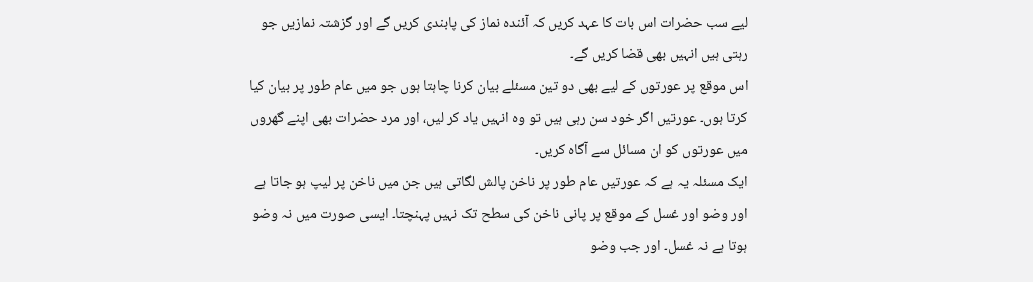لیے سب حضرات اس بات کا عہد کریں کہ آئندہ نماز کی پابندی کریں گے اور گزشتہ نمازیں جو رہتی ہیں انہیں بھی قضا کریں گے۔
اس موقع پر عورتوں کے لیے بھی دو تین مسئلے بیان کرنا چاہتا ہوں جو میں عام طور پر بیان کیا کرتا ہوں۔ عورتیں اگر خود سن رہی ہیں تو وہ انہیں یاد کر لیں، اور مرد حضرات بھی اپنے گھروں میں عورتوں کو ان مسائل سے آگاہ کریں۔
ایک مسئلہ یہ ہے کہ عورتیں عام طور پر ناخن پالش لگاتی ہیں جن میں ناخن پر لیپ ہو جاتا ہے اور وضو اور غسل کے موقع پر پانی ناخن کی سطح تک نہیں پہنچتا۔ ایسی صورت میں نہ وضو ہوتا ہے نہ غسل۔ اور جب وضو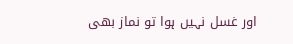اور غسل نہیں ہوا تو نماز بھی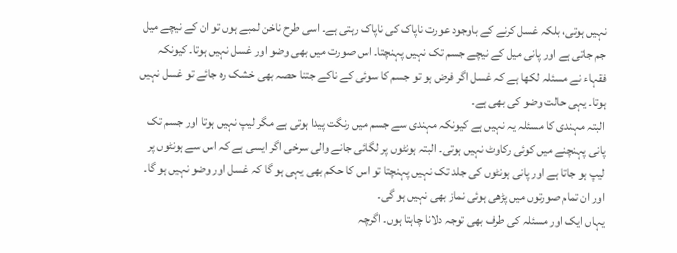نہیں ہوتی، بلکہ غسل کرنے کے باوجود عورت ناپاک کی ناپاک رہتی ہے۔ اسی طرح ناخن لمبے ہوں تو ان کے نیچے میل جم جاتی ہے اور پانی میل کے نیچے جسم تک نہیں پہنچتا۔ اس صورت میں بھی وضو اور غسل نہیں ہوتا۔ کیونکہ فقہاء نے مسئلہ لکھا ہے کہ غسل اگر فرض ہو تو جسم کا سوئی کے ناکے جتنا حصہ بھی خشک رہ جائے تو غسل نہیں ہوتا۔ یہی حالت وضو کی بھی ہے۔
البتہ مہندی کا مسئلہ یہ نہیں ہے کیونکہ مہندی سے جسم میں رنگت پیدا ہوتی ہے مگر لیپ نہیں ہوتا اور جسم تک پانی پہنچنے میں کوئی رکاوٹ نہیں ہوتی۔ البتہ ہونٹوں پر لگائی جانے والی سرخی اگر ایسی ہے کہ اس سے ہونٹوں پر لیپ ہو جاتا ہے اور پانی ہونٹوں کی جلد تک نہیں پہنچتا تو اس کا حکم بھی یہی ہو گا کہ غسل اور وضو نہیں ہو گا۔ اور ان تمام صورتوں میں پڑھی ہوئی نماز بھی نہیں ہو گی۔
یہاں ایک اور مسئلہ کی طرف بھی توجہ دلانا چاہتا ہوں۔ اگرچہ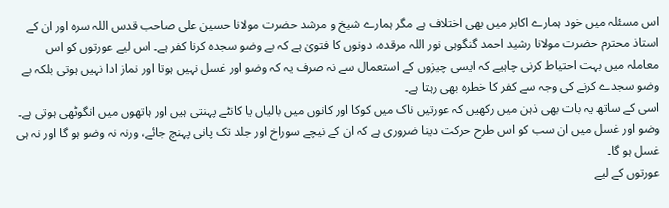اس مسئلہ میں خود ہمارے اکابر میں بھی اختلاف ہے مگر ہمارے شیخ و مرشد حضرت مولانا حسین علی صاحب قدس اللہ سرہ اور ان کے استاذ محترم حضرت مولانا رشید احمد گنگوہی نور اللہ مرقدہ، دونوں کا فتویٰ ہے کہ بے وضو سجدہ کرنا کفر ہے۔ اس لیے عورتوں کو اس معاملہ میں بہت احتیاط کرنی چاہیے کہ ایسی چیزوں کے استعمال سے نہ صرف یہ کہ وضو اور غسل نہیں ہوتا اور نماز ادا نہیں ہوتی بلکہ بے وضو سجدے کرنے کی وجہ سے کفر کا خطرہ بھی رہتا ہے۔
اسی کے ساتھ یہ بات بھی ذہن میں رکھیں کہ عورتیں ناک میں کوکا اور کانوں میں بالیاں یا کانٹے پہنتی ہیں اور ہاتھوں میں انگوٹھی ہوتی ہے۔ وضو اور غسل میں ان سب کو اس طرح حرکت دینا ضروری ہے کہ ان کے نیچے سوراخ اور جلد تک پانی پہنچ جائے، ورنہ نہ وضو ہو گا اور نہ ہی غسل ہو گا۔
عورتوں کے لیے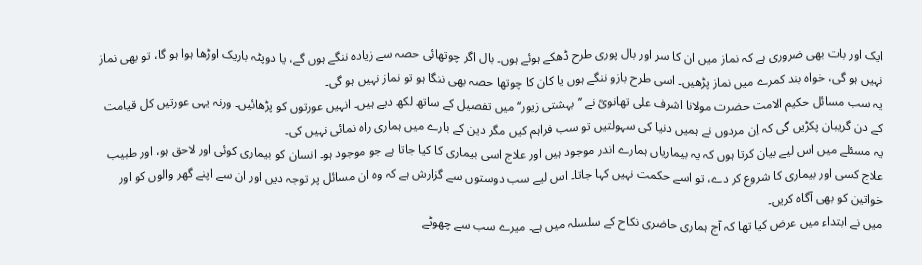ایک اور بات بھی ضروری ہے کہ نماز میں ان کا سر اور بال پوری طرح ڈھکے ہوئے ہوں۔ بال اگر چوتھائی حصہ سے زیادہ ننگے ہوں گے، یا دوپٹہ باریک اوڑھا ہوا ہو گا، تو بھی نماز نہیں ہو گی، خواہ بند کمرے میں نماز پڑھیں۔ اسی طرح بازو ننگے ہوں یا کان کا چوتھا حصہ بھی ننگا ہو تو نماز نہیں ہو گی۔
یہ سب مسائل حکیم الامت حضرت مولانا اشرف علی تھانویؒ نے ’’بہشتی زیور‘‘ میں تفصیل کے ساتھ لکھ دیے ہیں۔ انہیں عورتوں کو پڑھائیں۔ ورنہ یہی عورتیں کل قیامت کے دن گریبان پکڑیں گی کہ اِن مردوں نے ہمیں دنیا کی سہولتیں تو سب فراہم کیں مگر دین کے بارے میں ہماری راہ نمائی نہیں کی۔
یہ مسئلے میں اس لیے بیان کرتا ہوں کہ یہ بیماریاں ہمارے اندر موجود ہیں اور علاج اسی بیماری کا کیا جاتا ہے جو موجود ہو۔ انسان کو بیماری کوئی اور لاحق ہو، اور طبیب علاج کسی اور بیماری کا شروع کر دے، تو اسے حکمت نہیں کہا جاتا۔ اس لیے سب دوستوں سے گزارش ہے کہ وہ ان مسائل پر توجہ دیں اور ان سے اپنے گھر والوں کو اور خواتین کو بھی آگاہ کریں۔
میں نے ابتداء میں عرض کیا تھا کہ آج ہماری حاضری نکاح کے سلسلہ میں ہے۔ میرے سب سے چھوٹے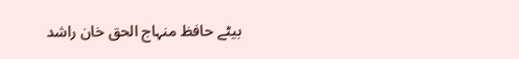بیٹے حافظ منہاج الحق خان راشد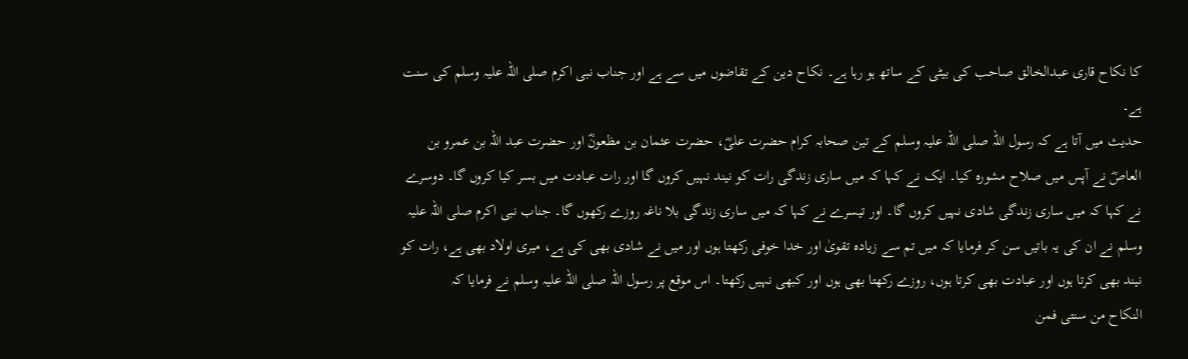کا نکاح قاری عبدالخالق صاحب کی بیٹی کے ساتھ ہو رہا ہے۔ نکاح دین کے تقاضوں میں سے ہے اور جناب نبی اکرم صلی اللہ علیہ وسلم کی سنت ہے۔
حدیث میں آتا ہے کہ رسول اللہ صلی اللہ علیہ وسلم کے تین صحابہ کرام حضرت علیؓ، حضرت عثمان بن مظعونؓ اور حضرت عبد اللہ بن عمرو بن العاصؓ نے آپس میں صلاح مشورہ کیا۔ ایک نے کہا کہ میں ساری زندگی رات کو نیند نہیں کروں گا اور رات عبادت میں بسر کیا کروں گا۔ دوسرے نے کہا کہ میں ساری زندگی شادی نہیں کروں گا۔ اور تیسرے نے کہا کہ میں ساری زندگی بلا ناغہ روزے رکھوں گا۔ جناب نبی اکرم صلی اللہ علیہ وسلم نے ان کی یہ باتیں سن کر فرمایا کہ میں تم سے زیادہ تقویٰ اور خدا خوفی رکھتا ہوں اور میں نے شادی بھی کی ہے، میری اولاد بھی ہے، رات کو نیند بھی کرتا ہوں اور عبادت بھی کرتا ہوں، روزے رکھتا بھی ہوں اور کبھی نہیں رکھتا۔ اس موقع پر رسول اللہ صلی اللہ علیہ وسلم نے فرمایا کہ
النکاح من سنتی فمن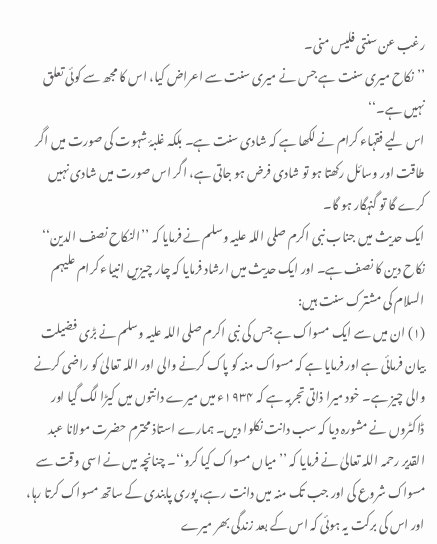رغب عن سنتی فلیس منی۔
’’نکاح میری سنت ہے جس نے میری سنت سے اعراض کیا، اس کا مجھ سے کوئی تعلق نہیں ہے۔‘‘
اس لیے فقہاء کرام نے لکھا ہے کہ شادی سنت ہے۔ بلکہ غلبۂ شہوت کی صورت میں اگر طاقت اور وسائل رکھتا ہو تو شادی فرض ہو جاتی ہے، اگر اس صورت میں شادی نہیں کرے گا تو گنہگار ہو گا۔
ایک حدیث میں جناب نبی اکرم صلی اللہ علیہ وسلم نے فرمایا کہ ’’النکاح نصف الدین‘‘ نکاح دین کا نصف ہے۔ اور ایک حدیث میں ارشاد فرمایا کہ چار چیزیں انبیاء کرام علیہم السلام کی مشترک سنت ہیں:
(۱) ان میں سے ایک مسواک ہے جس کی نبی اکرم صلی اللہ علیہ وسلم نے بڑی فضیلت بیان فرمائی ہے اور فرمایا ہے کہ مسواک منہ کو پاک کرنے والی اور اللہ تعالیٰ کو راضی کرنے والی چیز ہے۔ خود میرا ذاتی تجربہ ہے کہ ۱۹۳۴ء میں میرے دانتوں میں کیڑا لگ گیا اور ڈاکٹروں نے مشورہ دیا کہ سب دانت نکلوا دیں۔ ہمارے استاذ محترم حضرت مولانا عبد القدیر رحمہ اللہ تعالیٰ نے فرمایا کہ ’’میاں مسواک کیا کرو‘‘۔ چنانچہ میں نے اسی وقت سے مسواک شروع کی اور جب تک منہ میں دانت رہے، پوری پابندی کے ساتھ مسواک کرتا رہا، اور اس کی برکت یہ ہوئی کہ اس کے بعد زندگی بھر میرے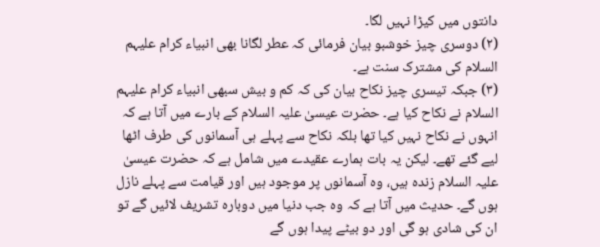دانتوں میں کیڑا نہیں لگا۔
(۲) دوسری چیز خوشبو بیان فرمائی کہ عطر لگانا بھی انبیاء کرام علیہم السلام کی مشترک سنت ہے۔
(۳) جبکہ تیسری چیز نکاح بیان کی کہ کم و بیش سبھی انبیاء کرام علیہم السلام نے نکاح کیا ہے۔ حضرت عیسیٰ علیہ السلام کے بارے میں آتا ہے کہ انہوں نے نکاح نہیں کیا تھا بلکہ نکاح سے پہلے ہی آسمانوں کی طرف اٹھا لیے گئے تھے۔ لیکن یہ بات ہمارے عقیدے میں شامل ہے کہ حضرت عیسیٰ علیہ السلام زندہ ہیں، وہ آسمانوں پر موجود ہیں اور قیامت سے پہلے نازل ہوں گے۔ حدیث میں آتا ہے کہ وہ جب دنیا میں دوبارہ تشریف لائیں گے تو ان کی شادی ہو گی اور دو بیٹے پیدا ہوں گے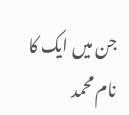جن میں ایک کا نام محمد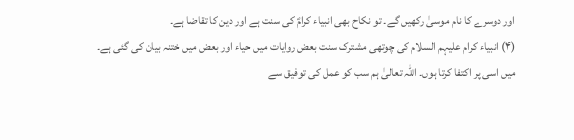اور دوسرے کا نام موسیٰ رکھیں گے۔ تو نکاح بھی انبیاء کرامؑ کی سنت ہے اور دین کا تقاضا ہے۔
(۴) انبیاء کرام علیہم السلام کی چوتھی مشترک سنت بعض روایات میں حیاء اور بعض میں ختنہ بیان کی گئی ہے۔
میں اسی پر اکتفا کرتا ہوں۔ اللہ تعالیٰ ہم سب کو عمل کی توفیق سے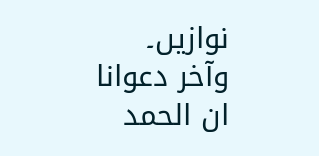نوازیں۔ وآخر دعوانا ان الحمد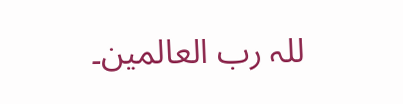للہ رب العالمین۔